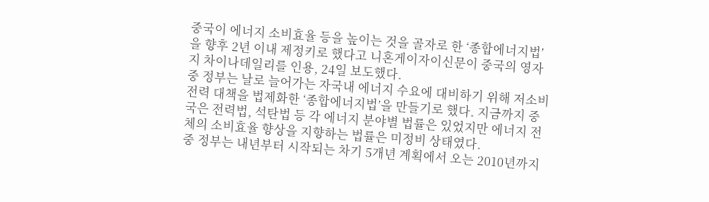중국이 에너지 소비효율 등을 높이는 것을 골자로 한 ‘종합에너지법’을 향후 2년 이내 제정키로 했다고 니혼게이자이신문이 중국의 영자지 차이나데일리를 인용, 24일 보도했다.
중 정부는 날로 늘어가는 자국내 에너지 수요에 대비하기 위해 저소비전력 대책을 법제화한 ‘종합에너지법’을 만들기로 했다. 지금까지 중국은 전력법, 석탄법 등 각 에너지 분야별 법률은 있었지만 에너지 전체의 소비효율 향상을 지향하는 법률은 미정비 상태였다.
중 정부는 내년부터 시작되는 차기 5개년 계획에서 오는 2010년까지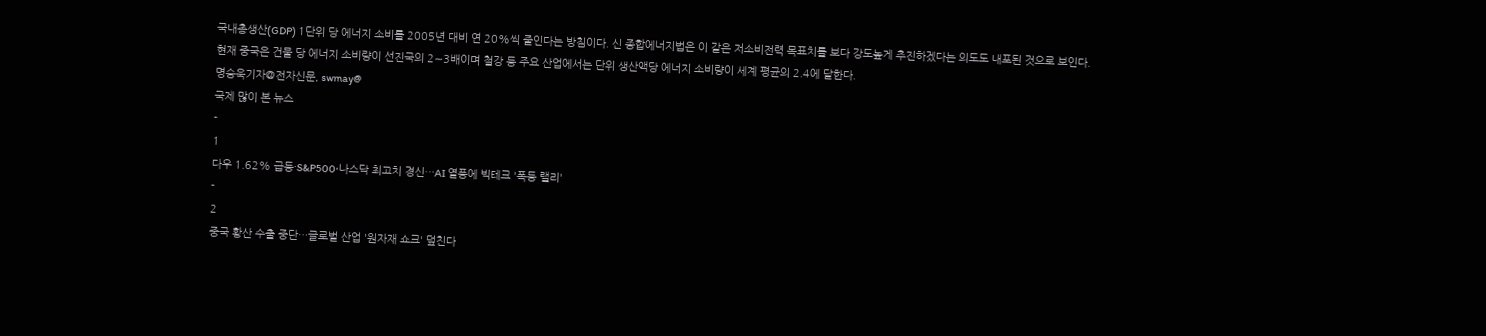국내총생산(GDP) 1단위 당 에너지 소비를 2005년 대비 연 20%씩 줄인다는 방침이다. 신 종합에너지법은 이 같은 저소비전력 목표치를 보다 강도높게 추진하겠다는 의도도 내포된 것으로 보인다.
현재 중국은 건물 당 에너지 소비량이 선진국의 2∼3배이며 철강 등 주요 산업에서는 단위 생산액당 에너지 소비량이 세계 평균의 2.4에 달한다.
명승욱기자@전자신문, swmay@
국제 많이 본 뉴스
-
1
다우 1.62% 급등·S&P500·나스닥 최고치 경신…AI 열풍에 빅테크 '폭등 랠리'
-
2
중국 황산 수출 중단…글로벌 산업 '원자재 쇼크' 덮친다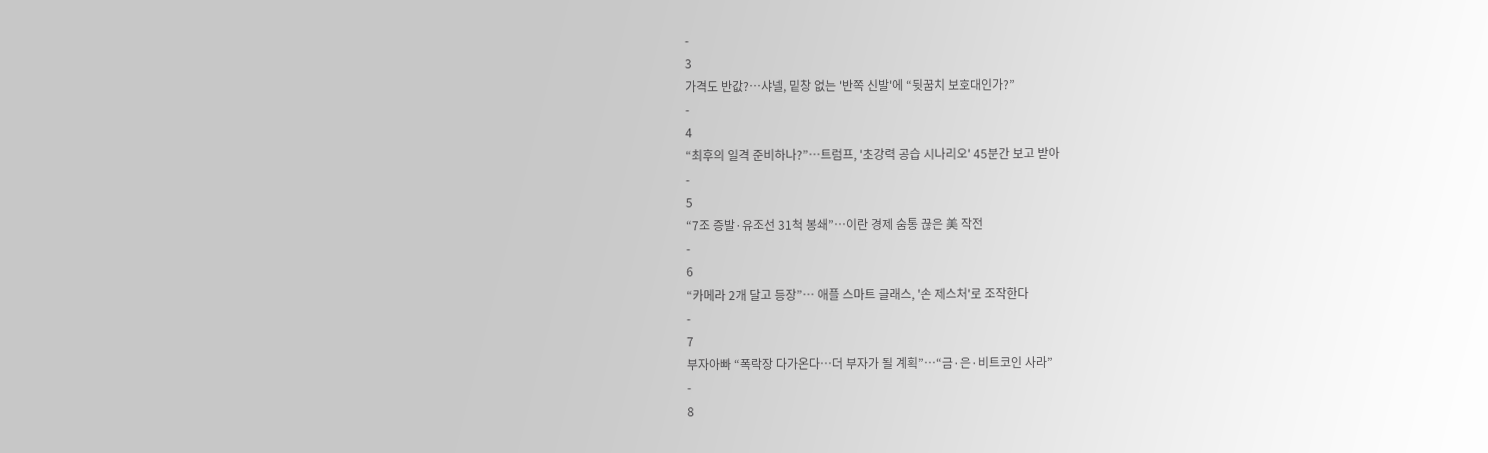-
3
가격도 반값?…샤넬, 밑창 없는 '반쪽 신발'에 “뒷꿈치 보호대인가?”
-
4
“최후의 일격 준비하나?”…트럼프, '초강력 공습 시나리오' 45분간 보고 받아
-
5
“7조 증발·유조선 31척 봉쇄”…이란 경제 숨통 끊은 美 작전
-
6
“카메라 2개 달고 등장”… 애플 스마트 글래스, '손 제스처'로 조작한다
-
7
부자아빠 “폭락장 다가온다…더 부자가 될 계획”…“금·은·비트코인 사라”
-
8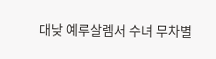대낮 예루살렘서 수녀 무차별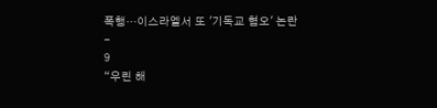폭행…이스라엘서 또 '기독교 혐오' 논란
-
9
“우린 해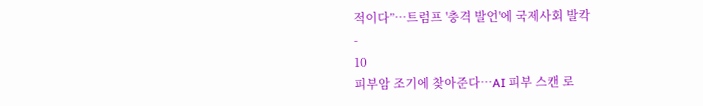적이다”…트럼프 '충격 발언'에 국제사회 발칵
-
10
피부암 조기에 찾아준다…AI 피부 스캔 로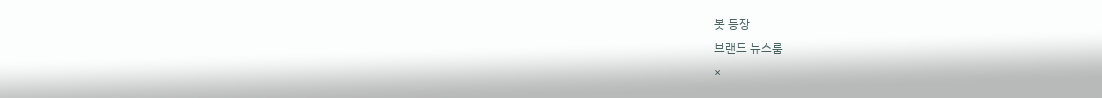봇 등장
브랜드 뉴스룸
×